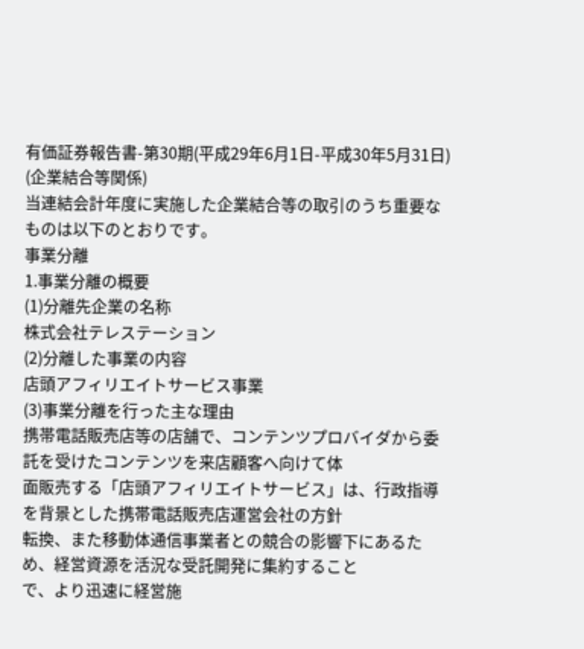有価証券報告書-第30期(平成29年6月1日-平成30年5月31日)
(企業結合等関係)
当連結会計年度に実施した企業結合等の取引のうち重要なものは以下のとおりです。
事業分離
1.事業分離の概要
(1)分離先企業の名称
株式会社テレステーション
(2)分離した事業の内容
店頭アフィリエイトサービス事業
(3)事業分離を行った主な理由
携帯電話販売店等の店舗で、コンテンツプロバイダから委託を受けたコンテンツを来店顧客へ向けて体
面販売する「店頭アフィリエイトサービス」は、行政指導を背景とした携帯電話販売店運営会社の方針
転換、また移動体通信事業者との競合の影響下にあるため、経営資源を活況な受託開発に集約すること
で、より迅速に経営施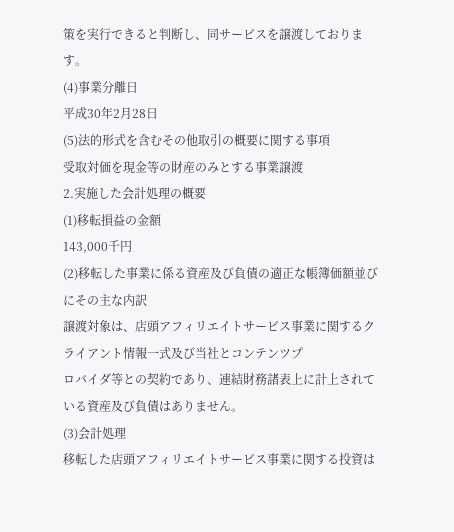策を実行できると判断し、同サービスを譲渡しております。
(4)事業分離日
平成30年2月28日
(5)法的形式を含むその他取引の概要に関する事項
受取対価を現金等の財産のみとする事業譲渡
2.実施した会計処理の概要
(1)移転損益の金額
143,000千円
(2)移転した事業に係る資産及び負債の適正な帳簿価額並びにその主な内訳
譲渡対象は、店頭アフィリエイトサービス事業に関するクライアント情報一式及び当社とコンテンツプ
ロバイダ等との契約であり、連結財務諸表上に計上されている資産及び負債はありません。
(3)会計処理
移転した店頭アフィリエイトサービス事業に関する投資は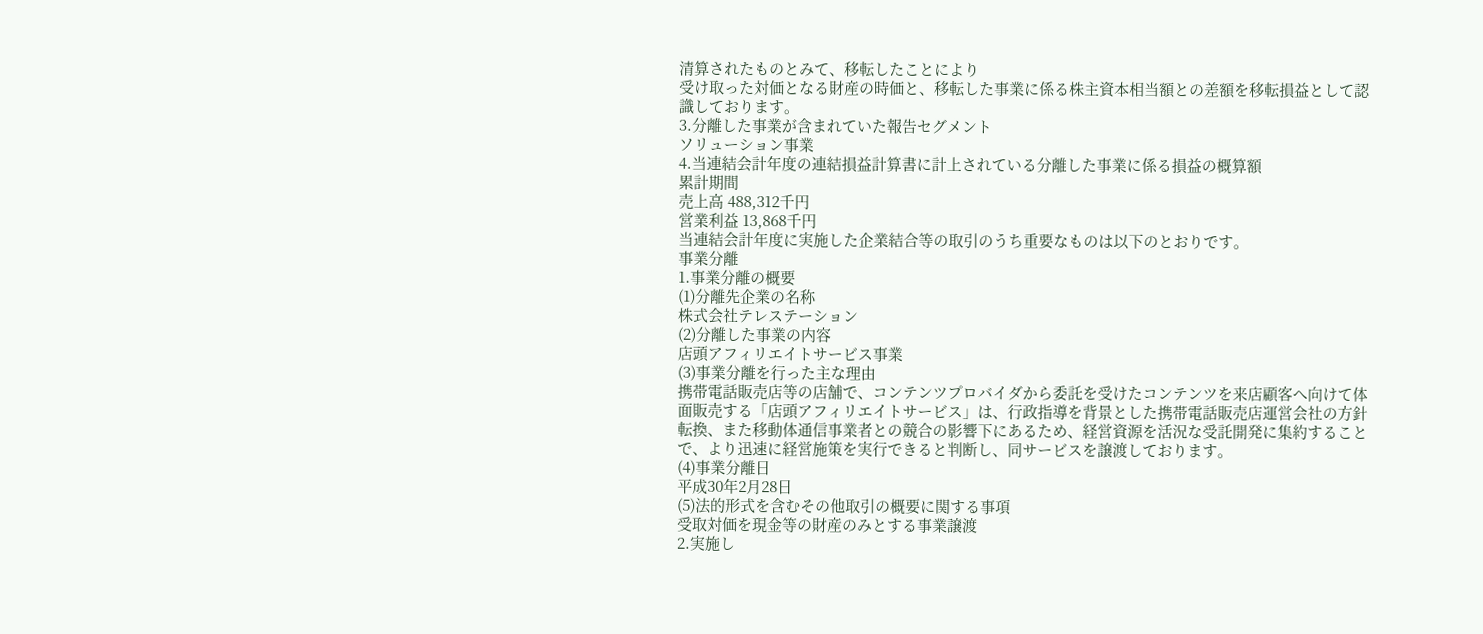清算されたものとみて、移転したことにより
受け取った対価となる財産の時価と、移転した事業に係る株主資本相当額との差額を移転損益として認
識しております。
3.分離した事業が含まれていた報告セグメント
ソリューション事業
4.当連結会計年度の連結損益計算書に計上されている分離した事業に係る損益の概算額
累計期間
売上高 488,312千円
営業利益 13,868千円
当連結会計年度に実施した企業結合等の取引のうち重要なものは以下のとおりです。
事業分離
1.事業分離の概要
(1)分離先企業の名称
株式会社テレステーション
(2)分離した事業の内容
店頭アフィリエイトサービス事業
(3)事業分離を行った主な理由
携帯電話販売店等の店舗で、コンテンツプロバイダから委託を受けたコンテンツを来店顧客へ向けて体
面販売する「店頭アフィリエイトサービス」は、行政指導を背景とした携帯電話販売店運営会社の方針
転換、また移動体通信事業者との競合の影響下にあるため、経営資源を活況な受託開発に集約すること
で、より迅速に経営施策を実行できると判断し、同サービスを譲渡しております。
(4)事業分離日
平成30年2月28日
(5)法的形式を含むその他取引の概要に関する事項
受取対価を現金等の財産のみとする事業譲渡
2.実施し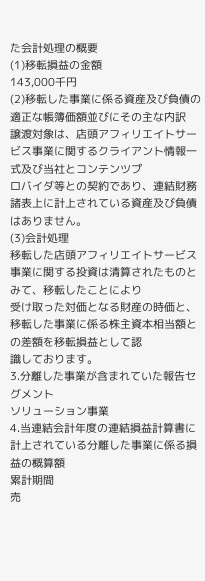た会計処理の概要
(1)移転損益の金額
143,000千円
(2)移転した事業に係る資産及び負債の適正な帳簿価額並びにその主な内訳
譲渡対象は、店頭アフィリエイトサービス事業に関するクライアント情報一式及び当社とコンテンツプ
ロバイダ等との契約であり、連結財務諸表上に計上されている資産及び負債はありません。
(3)会計処理
移転した店頭アフィリエイトサービス事業に関する投資は清算されたものとみて、移転したことにより
受け取った対価となる財産の時価と、移転した事業に係る株主資本相当額との差額を移転損益として認
識しております。
3.分離した事業が含まれていた報告セグメント
ソリューション事業
4.当連結会計年度の連結損益計算書に計上されている分離した事業に係る損益の概算額
累計期間
売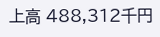上高 488,312千円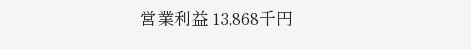営業利益 13,868千円